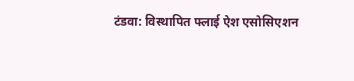टंडवा: विस्थापित फ्लाई ऐश एसोसिएशन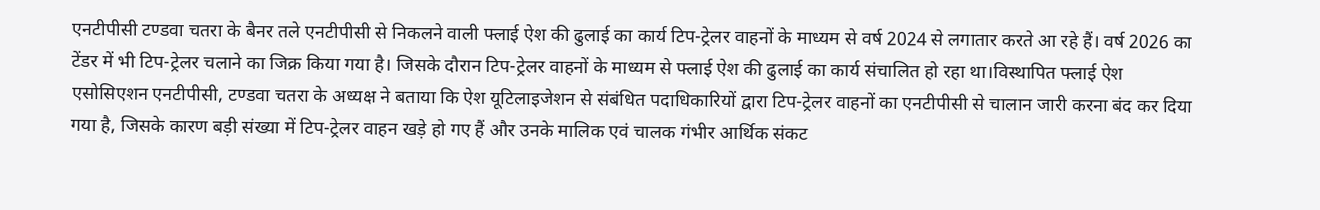एनटीपीसी टण्डवा चतरा के बैनर तले एनटीपीसी से निकलने वाली फ्लाई ऐश की ढुलाई का कार्य टिप-ट्रेलर वाहनों के माध्यम से वर्ष 2024 से लगातार करते आ रहे हैं। वर्ष 2026 का टेंडर में भी टिप-ट्रेलर चलाने का जिक्र किया गया है। जिसके दौरान टिप-ट्रेलर वाहनों के माध्यम से फ्लाई ऐश की ढुलाई का कार्य संचालित हो रहा था।विस्थापित फ्लाई ऐश एसोसिएशन एनटीपीसी, टण्डवा चतरा के अध्यक्ष ने बताया कि ऐश यूटिलाइजेशन से संबंधित पदाधिकारियों द्वारा टिप-ट्रेलर वाहनों का एनटीपीसी से चालान जारी करना बंद कर दिया गया है, जिसके कारण बड़ी संख्या में टिप-ट्रेलर वाहन खड़े हो गए हैं और उनके मालिक एवं चालक गंभीर आर्थिक संकट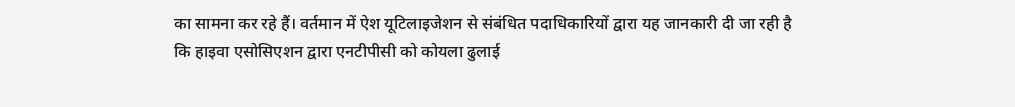का सामना कर रहे हैं। वर्तमान में ऐश यूटिलाइजेशन से संबंधित पदाधिकारियों द्वारा यह जानकारी दी जा रही है कि हाइवा एसोसिएशन द्वारा एनटीपीसी को कोयला ढुलाई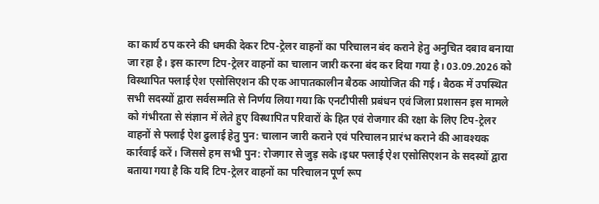का कार्य ठप करने की धमकी देकर टिप-ट्रेलर वाहनों का परिचालन बंद कराने हेतु अनुचित दबाव बनाया जा रहा है। इस कारण टिप-ट्रेलर वाहनों का चालान जारी करना बंद कर दिया गया है। 03.09.2026 को विस्थापित फ्लाई ऐश एसोसिएशन की एक आपातकालीन बैठक आयोजित की गई। बैठक में उपस्थित सभी सदस्यों द्वारा सर्वसम्मति से निर्णय लिया गया कि एनटीपीसी प्रबंधन एवं जिला प्रशासन इस मामले को गंभीरता से संज्ञान में लेते हुए विस्थापित परिवारों के हित एवं रोजगार की रक्षा के लिए टिप-ट्रेलर वाहनों से फ्लाई ऐश ढुलाई हेतु पुन: चालान जारी कराने एवं परिचालन प्रारंभ कराने की आवश्यक कार्रवाई करें। जिससे हम सभी पुन: रोजगार से जुड़ सके।इधर फ्लाई ऐश एसोसिएशन के सदस्यों द्वारा बताया गया है कि यदि टिप-ट्रेलर वाहनों का परिचालन पूर्ण रूप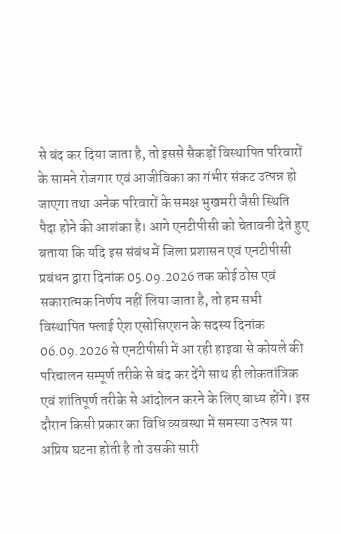से बंद कर दिया जाता है, तो इससे सैकड़ों विस्थापित परिवारों के सामने रोजगार एवं आजीविका का गंभीर संकट उत्पन्न हो जाएगा तथा अनेक परिवारों के समक्ष भुखमरी जैसी स्थिति पैदा होने की आशंका है। आगे एनटीपीसी को चेतावनी देते हुए बताया कि यदि इस संबंध में जिला प्रशासन एवं एनटीपीसी प्रबंधन द्वारा दिनांक 05.09.2026 तक कोई ठोस एवं सकारात्मक निर्णय नहीं लिया जाता है, तो हम सभी विस्थापित फ्लाई ऐश एसोसिएशन के सदस्य दिनांक 06.09.2026 से एनटीपीसी में आ रही हाइवा से कोयले की परिचालन सम्पूर्ण तरीके से बंद कर देंगे साथ ही लोकतांत्रिक एवं शांतिपूर्ण तरीके से आंदोलन करने के लिए बाध्य होंगे। इस दौरान किसी प्रकार का विधि व्यवस्था में समस्या उत्पन्न या अप्रिय घटना होती है तो उसकी सारी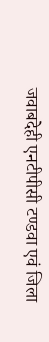जवाबदेही एनटीपीसी टण्डवा एवं जिला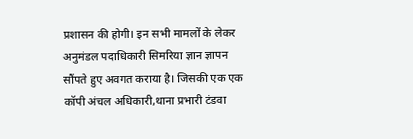प्रशासन की होगी। इन सभी मामलों के लेकर अनुमंडल पदाधिकारी सिमरिया ज्ञान ज्ञापन सौंपते हुए अवगत कराया है। जिसकी एक एक कॉपी अंचल अधिकारी,थाना प्रभारी टंडवा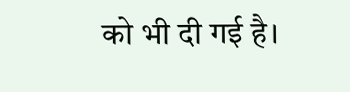को भी दी गई है।